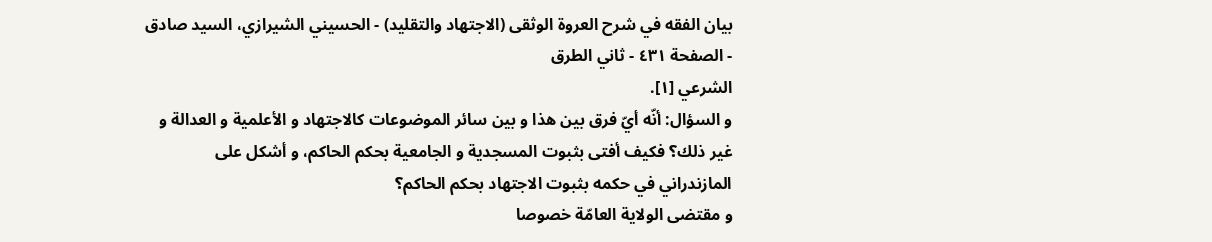بيان الفقه في شرح العروة الوثقى (الاجتهاد والتقليد) - الحسيني الشيرازي، السيد صادق - الصفحة ٤٣١ - ثاني الطرق
الشرعي [١].
و السؤال: أنّه أيّ فرق بين هذا و بين سائر الموضوعات كالاجتهاد و الأعلمية و العدالة و غير ذلك؟ فكيف أفتى بثبوت المسجدية و الجامعية بحكم الحاكم، و أشكل على المازندراني في حكمه بثبوت الاجتهاد بحكم الحاكم؟
و مقتضى الولاية العامّة خصوصا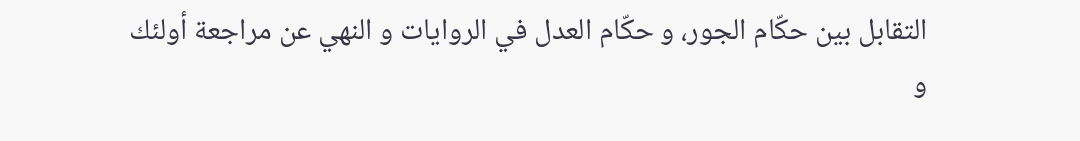التقابل بين حكّام الجور، و حكّام العدل في الروايات و النهي عن مراجعة أولئك و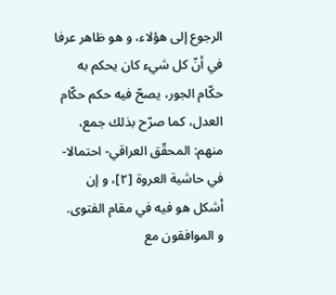الرجوع إلى هؤلاء، و هو ظاهر عرفا في أنّ كل شيء كان يحكم به حكّام الجور، يصحّ فيه حكم حكّام العدل، كما صرّح بذلك جمع، منهم: المحقّق العراقي- احتمالا- في حاشية العروة [٢]، و إن أشكل هو فيه في مقام الفتوى.
و الموافقون مع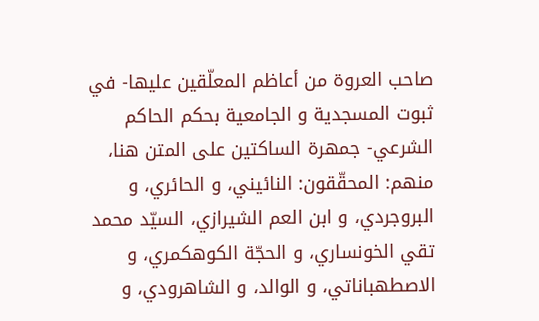صاحب العروة من أعاظم المعلّقين عليها- في ثبوت المسجدية و الجامعية بحكم الحاكم الشرعي- جمهرة الساكتين على المتن هنا، منهم: المحقّقون: النائيني، و الحائري، و البروجردي، و ابن العم الشيرازي، السيّد محمد تقي الخونساري، و الحجّة الكوهكمري، و الاصطهباناتي، و الوالد، و الشاهرودي، و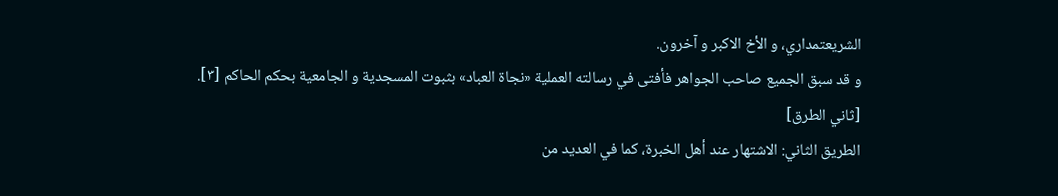الشريعتمداري، و الأخ الاكبر و آخرون.
و قد سبق الجميع صاحب الجواهر فأفتى في رسالته العملية «نجاة العباد» بثبوت المسجدية و الجامعية بحكم الحاكم [٣].
[ثاني الطرق]
الطريق الثاني: الاشتهار عند أهل الخبرة، كما في العديد من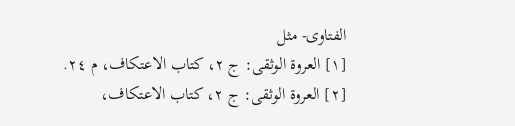الفتاوى- مثل
[١] العروة الوثقى: ج ٢، كتاب الاعتكاف، م ٢٤.
[٢] العروة الوثقى: ج ٢، كتاب الاعتكاف،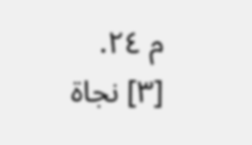م ٢٤.
[٣] نجاة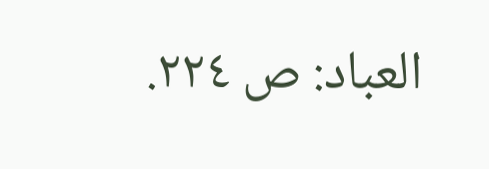العباد: ص ٢٢٤.